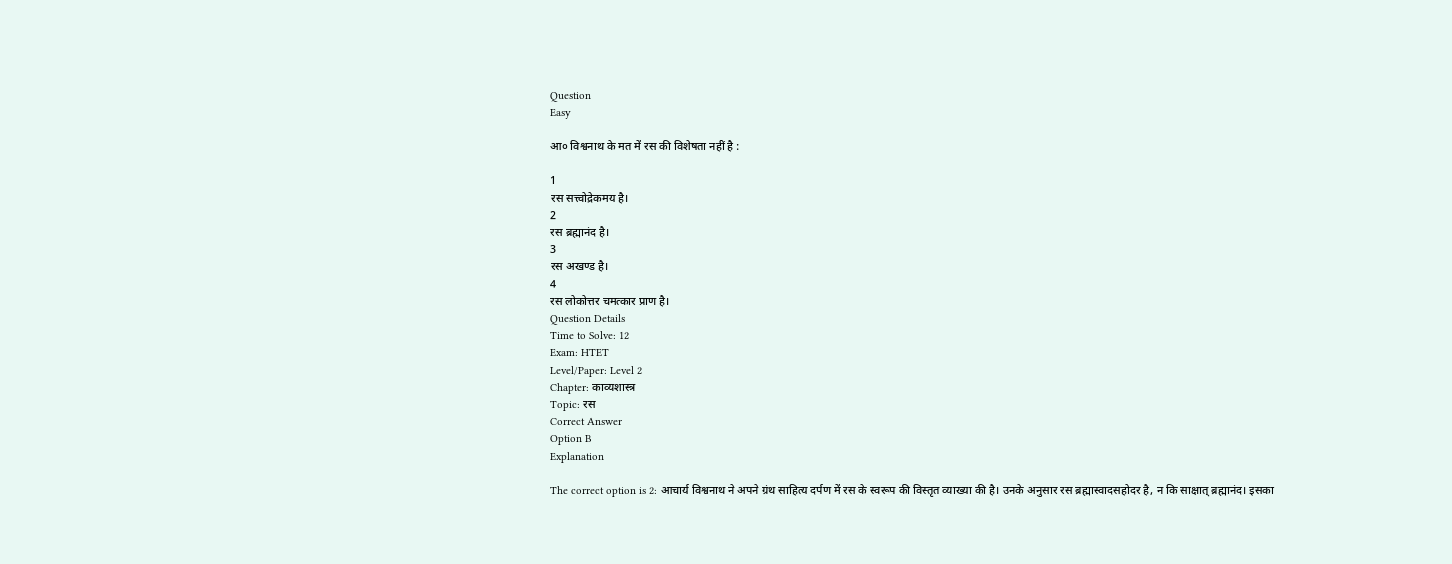Question
Easy

आ० विश्वनाथ के मत में रस की विशेषता नहीं है :

1
रस सत्त्वोद्रेकमय है।
2
रस ब्रह्मानंद है।
3
रस अखण्ड है।
4
रस लोकोत्तर चमत्कार प्राण है।
Question Details
Time to Solve: 12
Exam: HTET
Level/Paper: Level 2
Chapter: काव्यशास्त्र
Topic: रस
Correct Answer
Option B
Explanation

The correct option is 2: आचार्य विश्वनाथ ने अपने ग्रंथ साहित्य दर्पण में रस के स्वरूप की विस्तृत व्याख्या की है। उनके अनुसार रस ब्रह्मास्वादसहोदर है, न कि साक्षात् ब्रह्मानंद। इसका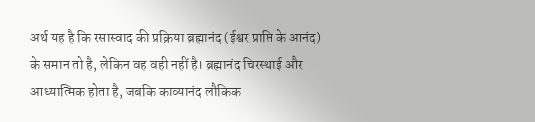अर्थ यह है कि रसास्वाद की प्रक्रिया ब्रह्मानंद (ईश्वर प्राप्ति के आनंद) के समान तो है, लेकिन वह वही नहीं है। ब्रह्मानंद चिरस्थाई और आध्यात्मिक होता है, जबकि काव्यानंद लौकिक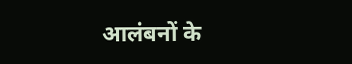आलंबनों के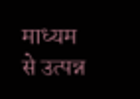माध्यम से उत्पन्न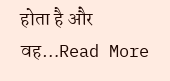होता है और वह…Read More